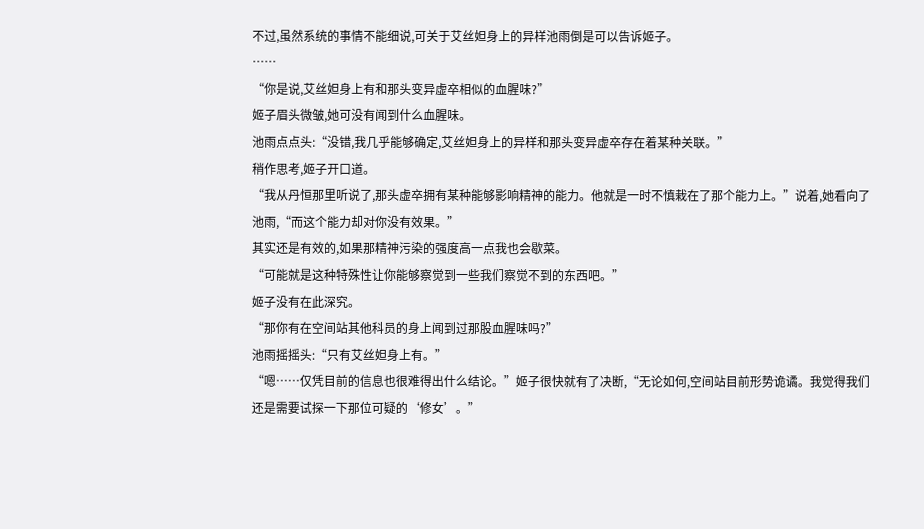不过,虽然系统的事情不能细说,可关于艾丝妲身上的异样池雨倒是可以告诉姬子。
……
“你是说,艾丝妲身上有和那头变异虚卒相似的血腥味?”
姬子眉头微皱,她可没有闻到什么血腥味。
池雨点点头:“没错,我几乎能够确定,艾丝妲身上的异样和那头变异虚卒存在着某种关联。”
稍作思考,姬子开口道。
“我从丹恒那里听说了,那头虚卒拥有某种能够影响精神的能力。他就是一时不慎栽在了那个能力上。”说着,她看向了池雨,“而这个能力却对你没有效果。”
其实还是有效的,如果那精神污染的强度高一点我也会歇菜。
“可能就是这种特殊性让你能够察觉到一些我们察觉不到的东西吧。”
姬子没有在此深究。
“那你有在空间站其他科员的身上闻到过那股血腥味吗?”
池雨摇摇头:“只有艾丝妲身上有。”
“嗯……仅凭目前的信息也很难得出什么结论。”姬子很快就有了决断,“无论如何,空间站目前形势诡谲。我觉得我们还是需要试探一下那位可疑的‘修女’。”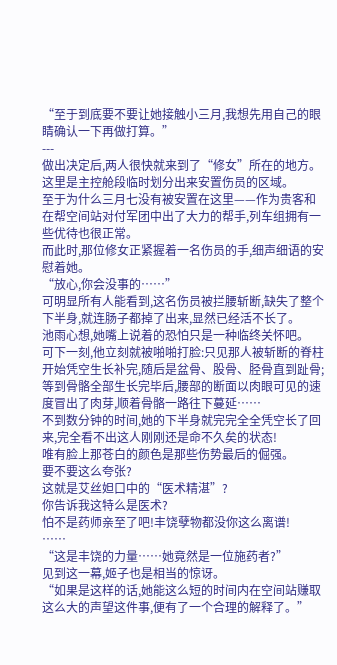“至于到底要不要让她接触小三月,我想先用自己的眼睛确认一下再做打算。”
---
做出决定后,两人很快就来到了“修女”所在的地方。
这里是主控舱段临时划分出来安置伤员的区域。
至于为什么三月七没有被安置在这里——作为贵客和在帮空间站对付军团中出了大力的帮手,列车组拥有一些优待也很正常。
而此时,那位修女正紧握着一名伤员的手,细声细语的安慰着她。
“放心,你会没事的……”
可明显所有人能看到,这名伤员被拦腰斩断,缺失了整个下半身,就连肠子都掉了出来,显然已经活不长了。
池雨心想,她嘴上说着的恐怕只是一种临终关怀吧。
可下一刻,他立刻就被啪啪打脸:只见那人被斩断的脊柱开始凭空生长补完,随后是盆骨、股骨、胫骨直到趾骨;等到骨骼全部生长完毕后,腰部的断面以肉眼可见的速度冒出了肉芽,顺着骨骼一路往下蔓延……
不到数分钟的时间,她的下半身就完完全全凭空长了回来,完全看不出这人刚刚还是命不久矣的状态!
唯有脸上那苍白的颜色是那些伤势最后的倔强。
要不要这么夸张?
这就是艾丝妲口中的“医术精湛”?
你告诉我这特么是医术?
怕不是药师亲至了吧!丰饶孽物都没你这么离谱!
……
“这是丰饶的力量……她竟然是一位施药者?”
见到这一幕,姬子也是相当的惊讶。
“如果是这样的话,她能这么短的时间内在空间站赚取这么大的声望这件事,便有了一个合理的解释了。”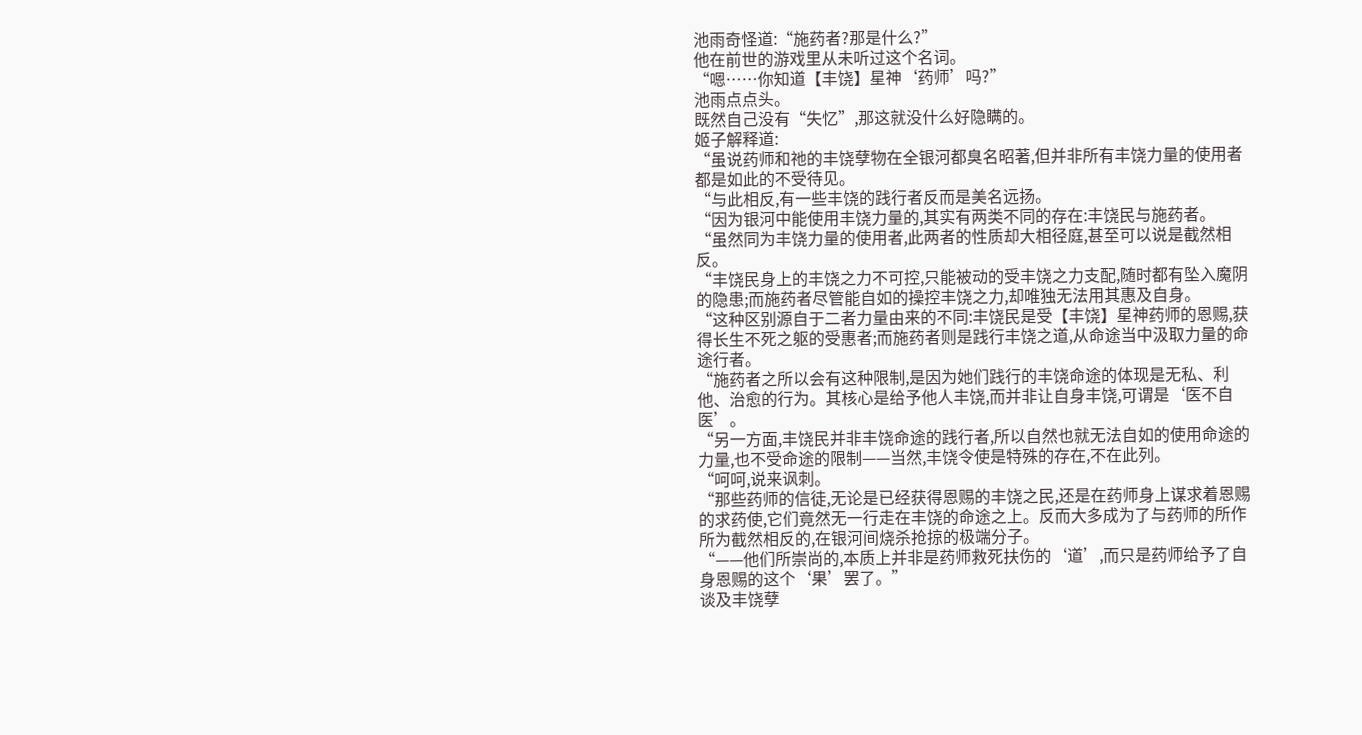池雨奇怪道:“施药者?那是什么?”
他在前世的游戏里从未听过这个名词。
“嗯……你知道【丰饶】星神‘药师’吗?”
池雨点点头。
既然自己没有“失忆”,那这就没什么好隐瞒的。
姬子解释道:
“虽说药师和祂的丰饶孽物在全银河都臭名昭著,但并非所有丰饶力量的使用者都是如此的不受待见。
“与此相反,有一些丰饶的践行者反而是美名远扬。
“因为银河中能使用丰饶力量的,其实有两类不同的存在:丰饶民与施药者。
“虽然同为丰饶力量的使用者,此两者的性质却大相径庭,甚至可以说是截然相反。
“丰饶民身上的丰饶之力不可控,只能被动的受丰饶之力支配,随时都有坠入魔阴的隐患;而施药者尽管能自如的操控丰饶之力,却唯独无法用其惠及自身。
“这种区别源自于二者力量由来的不同:丰饶民是受【丰饶】星神药师的恩赐,获得长生不死之躯的受惠者;而施药者则是践行丰饶之道,从命途当中汲取力量的命途行者。
“施药者之所以会有这种限制,是因为她们践行的丰饶命途的体现是无私、利他、治愈的行为。其核心是给予他人丰饶,而并非让自身丰饶,可谓是‘医不自医’。
“另一方面,丰饶民并非丰饶命途的践行者,所以自然也就无法自如的使用命途的力量,也不受命途的限制——当然,丰饶令使是特殊的存在,不在此列。
“呵呵,说来讽刺。
“那些药师的信徒,无论是已经获得恩赐的丰饶之民,还是在药师身上谋求着恩赐的求药使,它们竟然无一行走在丰饶的命途之上。反而大多成为了与药师的所作所为截然相反的,在银河间烧杀抢掠的极端分子。
“——他们所崇尚的,本质上并非是药师救死扶伤的‘道’,而只是药师给予了自身恩赐的这个‘果’罢了。”
谈及丰饶孽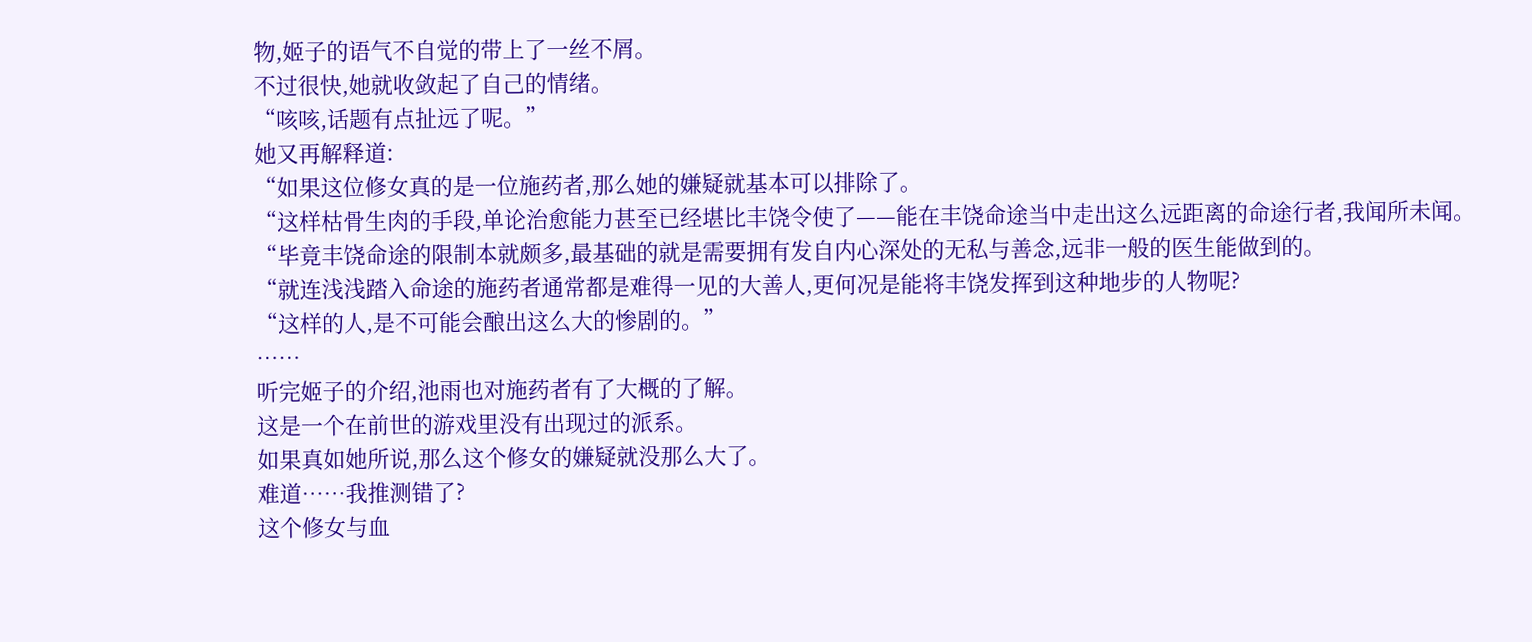物,姬子的语气不自觉的带上了一丝不屑。
不过很快,她就收敛起了自己的情绪。
“咳咳,话题有点扯远了呢。”
她又再解释道:
“如果这位修女真的是一位施药者,那么她的嫌疑就基本可以排除了。
“这样枯骨生肉的手段,单论治愈能力甚至已经堪比丰饶令使了——能在丰饶命途当中走出这么远距离的命途行者,我闻所未闻。
“毕竟丰饶命途的限制本就颇多,最基础的就是需要拥有发自内心深处的无私与善念,远非一般的医生能做到的。
“就连浅浅踏入命途的施药者通常都是难得一见的大善人,更何况是能将丰饶发挥到这种地步的人物呢?
“这样的人,是不可能会酿出这么大的惨剧的。”
……
听完姬子的介绍,池雨也对施药者有了大概的了解。
这是一个在前世的游戏里没有出现过的派系。
如果真如她所说,那么这个修女的嫌疑就没那么大了。
难道……我推测错了?
这个修女与血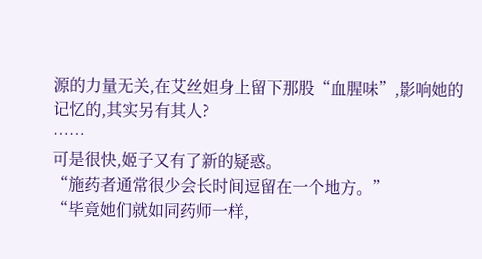源的力量无关,在艾丝妲身上留下那股“血腥味”,影响她的记忆的,其实另有其人?
……
可是很快,姬子又有了新的疑惑。
“施药者通常很少会长时间逗留在一个地方。”
“毕竟她们就如同药师一样,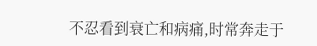不忍看到衰亡和病痛,时常奔走于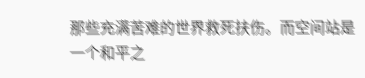那些充满苦难的世界救死扶伤。而空间站是一个和平之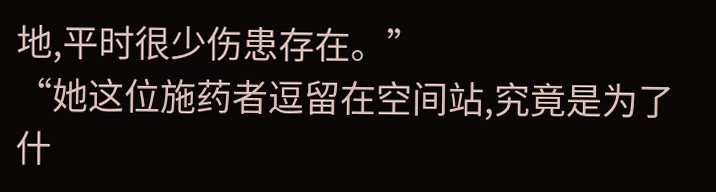地,平时很少伤患存在。”
“她这位施药者逗留在空间站,究竟是为了什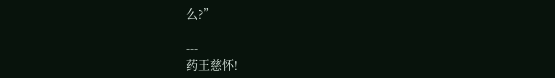么?”

---
药王慈怀!